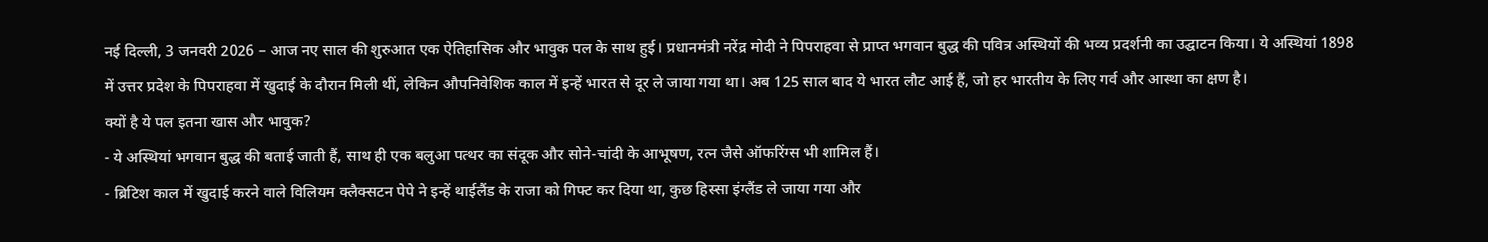नई दिल्ली, 3 जनवरी 2026 – आज नए साल की शुरुआत एक ऐतिहासिक और भावुक पल के साथ हुई। प्रधानमंत्री नरेंद्र मोदी ने पिपराहवा से प्राप्त भगवान बुद्ध की पवित्र अस्थियों की भव्य प्रदर्शनी का उद्घाटन किया। ये अस्थियां 1898 में उत्तर प्रदेश के पिपराहवा में खुदाई के दौरान मिली थीं, लेकिन औपनिवेशिक काल में इन्हें भारत से दूर ले जाया गया था। अब 125 साल बाद ये भारत लौट आई हैं, जो हर भारतीय के लिए गर्व और आस्था का क्षण है।
क्यों है ये पल इतना खास और भावुक?
- ये अस्थियां भगवान बुद्ध की बताई जाती हैं, साथ ही एक बलुआ पत्थर का संदूक और सोने-चांदी के आभूषण, रत्न जैसे ऑफरिंग्स भी शामिल हैं।
- ब्रिटिश काल में खुदाई करने वाले विलियम क्लैक्सटन पेपे ने इन्हें थाईलैंड के राजा को गिफ्ट कर दिया था, कुछ हिस्सा इंग्लैंड ले जाया गया और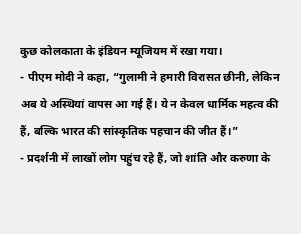कुछ कोलकाता के इंडियन म्यूजियम में रखा गया।
- पीएम मोदी ने कहा, “गुलामी ने हमारी विरासत छीनी, लेकिन अब ये अस्थियां वापस आ गई हैं। ये न केवल धार्मिक महत्व की हैं, बल्कि भारत की सांस्कृतिक पहचान की जीत हैं।”
- प्रदर्शनी में लाखों लोग पहुंच रहे हैं, जो शांति और करुणा के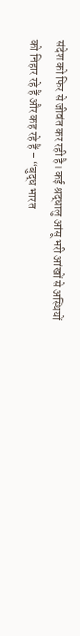संदेश को फिर से जीवंत कर रही है। कई श्रद्धालु आंसू भरी आंखों से अस्थियों को निहार रहे हैं और कह रहे हैं – “बुद्ध भारत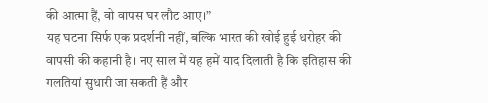की आत्मा हैं, वो वापस घर लौट आए।”
यह घटना सिर्फ एक प्रदर्शनी नहीं, बल्कि भारत की खोई हुई धरोहर की वापसी की कहानी है। नए साल में यह हमें याद दिलाती है कि इतिहास की गलतियां सुधारी जा सकती हैं और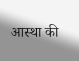आस्था की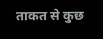ताकत से कुछ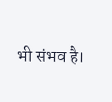भी संभव है।